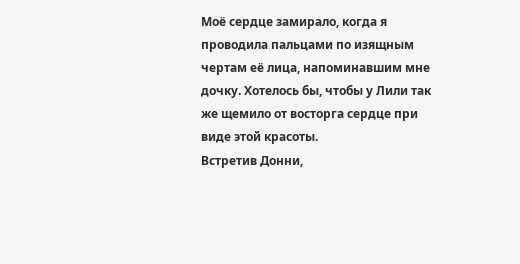Моё сердце замирало, когда я проводила пальцами по изящным чертам её лица, напоминавшим мне дочку. Хотелось бы, чтобы у Лили так же щемило от восторга сердце при виде этой красоты.
Встретив Донни,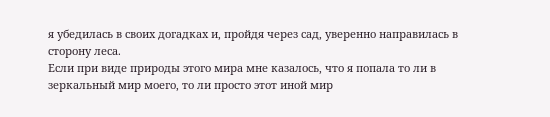я убедилась в своих догадках и, пройдя через сад, уверенно направилась в сторону леса.
Если при виде природы этого мира мне казалось, что я попала то ли в зеркальный мир моего, то ли просто этот иной мир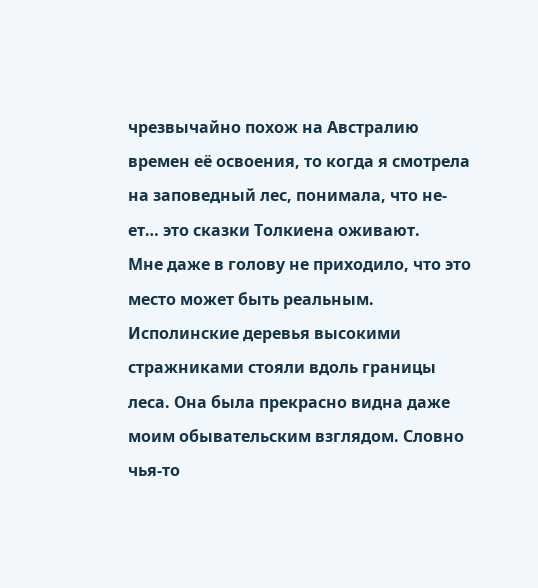чрезвычайно похож на Австралию времен её освоения, то когда я смотрела на заповедный лес, понимала, что не-ет… это сказки Толкиена оживают.
Мне даже в голову не приходило, что это место может быть реальным. Исполинские деревья высокими стражниками стояли вдоль границы леса. Она была прекрасно видна даже моим обывательским взглядом. Словно чья-то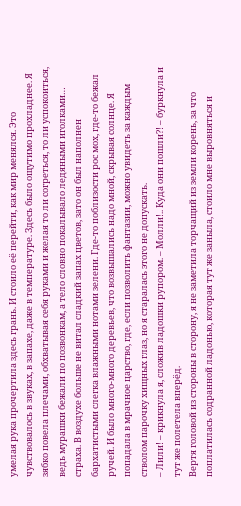умелая рука прочертила здесь грань. И стоило её перейти, как мир менялся. Это чувствовалось в звуках, в запахе, даже в температуре. Здесь было ощутимо прохладнее. Я зябко повела плечами, обхватывая себя руками и желая то ли согреться, то ли успокоиться, ведь мурашки бежали по позвонкам, а тело словно покалывало ледяными иголками… страха. В воздухе больше не витал сладкий запах цветов, зато он был наполнен бархатистыми слегка влажными нотами зелени. Где-то поблизости рос мох, где-то бежал ручей. И было много-много деревьев, что возвышались надо мной, скрывая солнце. Я попадала в мрачное царство, где, если позволить фантазии, можно увидеть за каждым стволом парочку хищных глаз, но я старалась этого не допускать.
– Лили! – крикнула я, сложив ладошки рупором. – Молли!.. Куда они пошли?! – буркнула и тут же полетела вперёд.
Вертя головой из стороны в сторону, я не заметила торчащий из земли корень, за что поплатилась содранной ладонью, которая тут же заныла, стоило мне выровняться и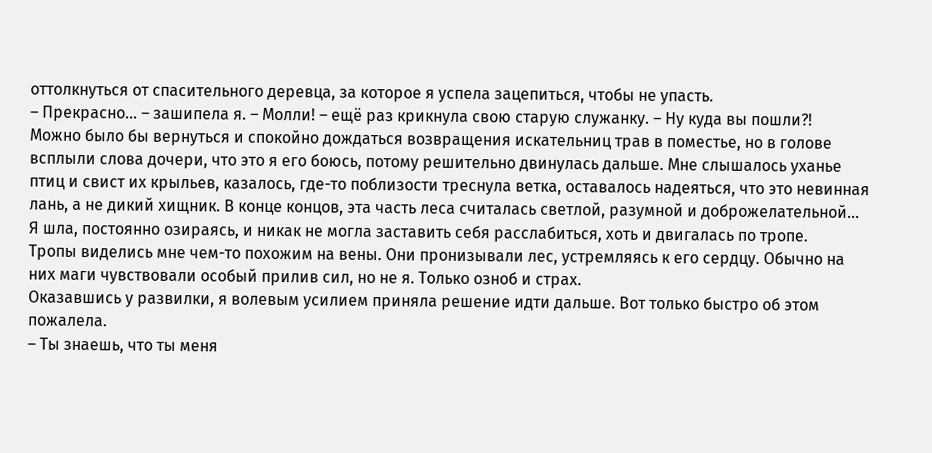оттолкнуться от спасительного деревца, за которое я успела зацепиться, чтобы не упасть.
– Прекрасно… – зашипела я. – Молли! – ещё раз крикнула свою старую служанку. – Ну куда вы пошли?!
Можно было бы вернуться и спокойно дождаться возвращения искательниц трав в поместье, но в голове всплыли слова дочери, что это я его боюсь, потому решительно двинулась дальше. Мне слышалось уханье птиц и свист их крыльев, казалось, где-то поблизости треснула ветка, оставалось надеяться, что это невинная лань, а не дикий хищник. В конце концов, эта часть леса считалась светлой, разумной и доброжелательной…
Я шла, постоянно озираясь, и никак не могла заставить себя расслабиться, хоть и двигалась по тропе.
Тропы виделись мне чем-то похожим на вены. Они пронизывали лес, устремляясь к его сердцу. Обычно на них маги чувствовали особый прилив сил, но не я. Только озноб и страх.
Оказавшись у развилки, я волевым усилием приняла решение идти дальше. Вот только быстро об этом пожалела.
– Ты знаешь, что ты меня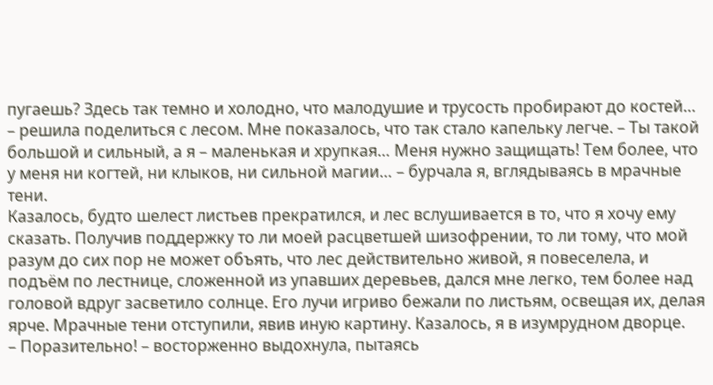пугаешь? Здесь так темно и холодно, что малодушие и трусость пробирают до костей… – решила поделиться с лесом. Мне показалось, что так стало капельку легче. – Ты такой большой и сильный, а я – маленькая и хрупкая… Меня нужно защищать! Тем более, что у меня ни когтей, ни клыков, ни сильной магии… – бурчала я, вглядываясь в мрачные тени.
Казалось, будто шелест листьев прекратился, и лес вслушивается в то, что я хочу ему сказать. Получив поддержку то ли моей расцветшей шизофрении, то ли тому, что мой разум до сих пор не может объять, что лес действительно живой, я повеселела, и подъём по лестнице, сложенной из упавших деревьев, дался мне легко, тем более над головой вдруг засветило солнце. Его лучи игриво бежали по листьям, освещая их, делая ярче. Мрачные тени отступили, явив иную картину. Казалось, я в изумрудном дворце.
– Поразительно! – восторженно выдохнула, пытаясь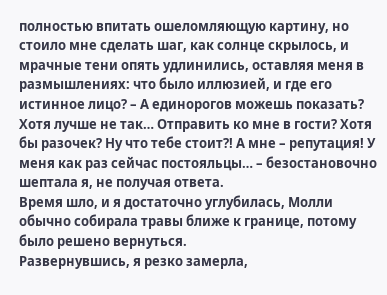полностью впитать ошеломляющую картину, но стоило мне сделать шаг, как солнце скрылось, и мрачные тени опять удлинились, оставляя меня в размышлениях: что было иллюзией, и где его истинное лицо? – А единорогов можешь показать? Хотя лучше не так… Отправить ко мне в гости? Хотя бы разочек? Ну что тебе стоит?! А мне – репутация! У меня как раз сейчас постояльцы… – безостановочно шептала я, не получая ответа.
Время шло, и я достаточно углубилась, Молли обычно собирала травы ближе к границе, потому было решено вернуться.
Развернувшись, я резко замерла,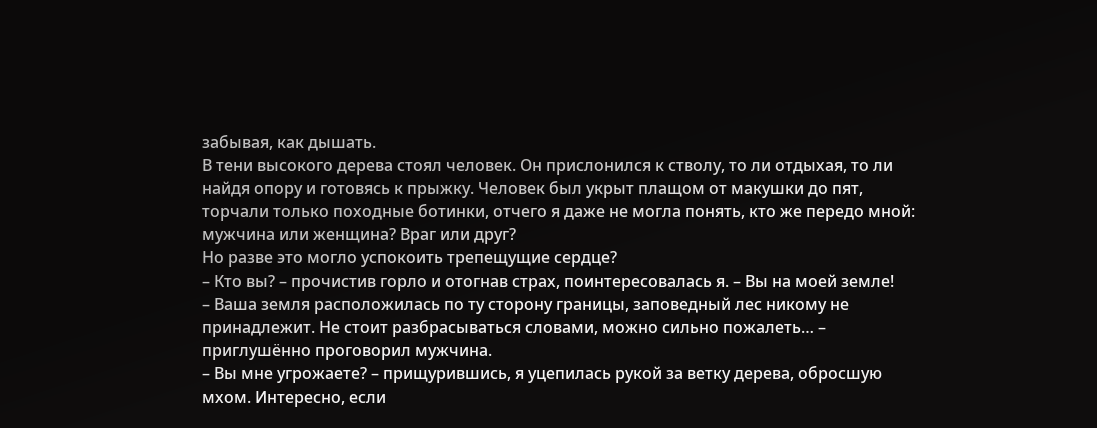забывая, как дышать.
В тени высокого дерева стоял человек. Он прислонился к стволу, то ли отдыхая, то ли найдя опору и готовясь к прыжку. Человек был укрыт плащом от макушки до пят, торчали только походные ботинки, отчего я даже не могла понять, кто же передо мной: мужчина или женщина? Враг или друг?
Но разве это могло успокоить трепещущие сердце?
– Кто вы? – прочистив горло и отогнав страх, поинтересовалась я. – Вы на моей земле!
– Ваша земля расположилась по ту сторону границы, заповедный лес никому не принадлежит. Не стоит разбрасываться словами, можно сильно пожалеть… – приглушённо проговорил мужчина.
– Вы мне угрожаете? – прищурившись, я уцепилась рукой за ветку дерева, обросшую мхом. Интересно, если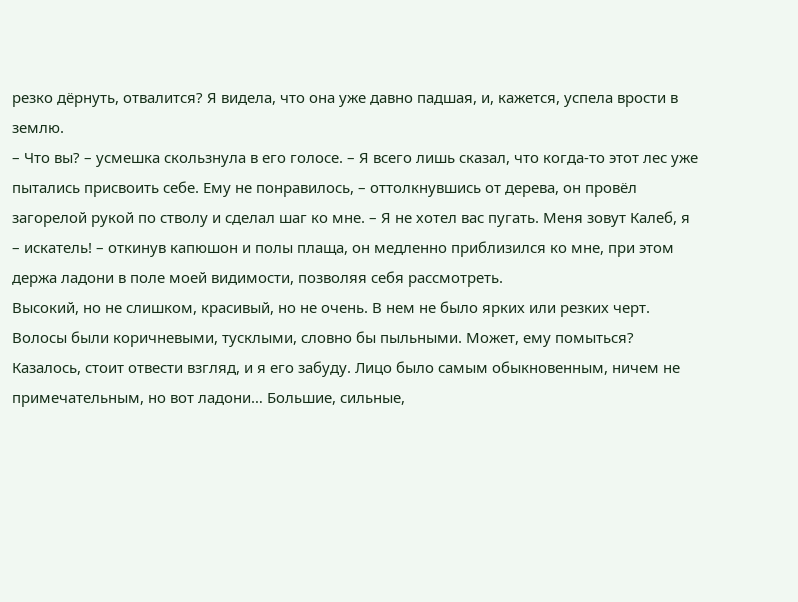резко дёрнуть, отвалится? Я видела, что она уже давно падшая, и, кажется, успела врости в землю.
– Что вы? – усмешка скользнула в его голосе. – Я всего лишь сказал, что когда-то этот лес уже пытались присвоить себе. Ему не понравилось, – оттолкнувшись от дерева, он провёл загорелой рукой по стволу и сделал шаг ко мне. – Я не хотел вас пугать. Меня зовут Калеб, я – искатель! – откинув капюшон и полы плаща, он медленно приблизился ко мне, при этом держа ладони в поле моей видимости, позволяя себя рассмотреть.
Высокий, но не слишком, красивый, но не очень. В нем не было ярких или резких черт. Волосы были коричневыми, тусклыми, словно бы пыльными. Может, ему помыться? Казалось, стоит отвести взгляд, и я его забуду. Лицо было самым обыкновенным, ничем не примечательным, но вот ладони… Большие, сильные,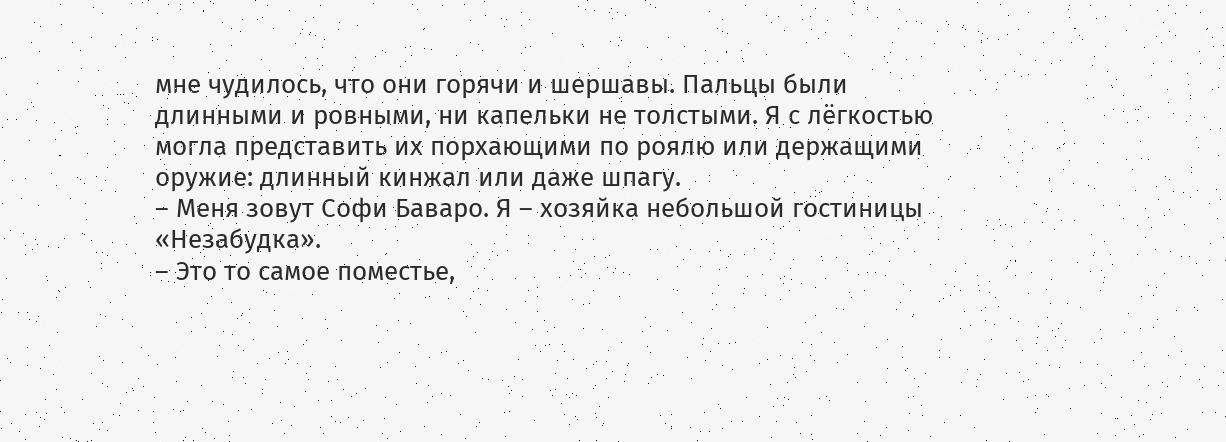мне чудилось, что они горячи и шершавы. Пальцы были длинными и ровными, ни капельки не толстыми. Я с лёгкостью могла представить их порхающими по роялю или держащими оружие: длинный кинжал или даже шпагу.
– Меня зовут Софи Баваро. Я – хозяйка небольшой гостиницы «Незабудка».
– Это то самое поместье,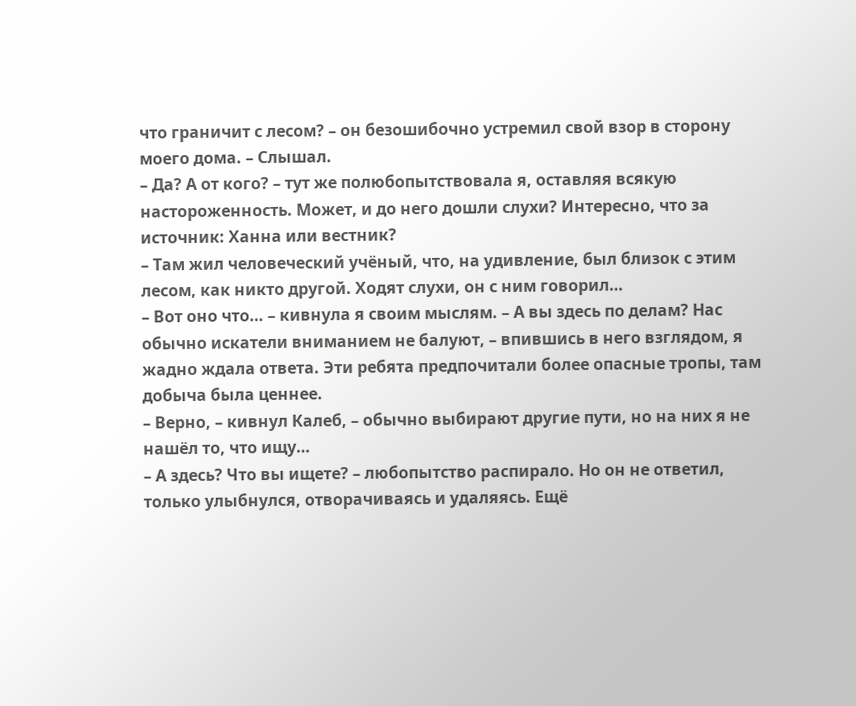что граничит с лесом? – он безошибочно устремил свой взор в сторону моего дома. – Слышал.
– Да? А от кого? – тут же полюбопытствовала я, оставляя всякую настороженность. Может, и до него дошли слухи? Интересно, что за источник: Ханна или вестник?
– Там жил человеческий учёный, что, на удивление, был близок с этим лесом, как никто другой. Ходят слухи, он с ним говорил…
– Вот оно что… – кивнула я своим мыслям. – А вы здесь по делам? Нас обычно искатели вниманием не балуют, – впившись в него взглядом, я жадно ждала ответа. Эти ребята предпочитали более опасные тропы, там добыча была ценнее.
– Верно, – кивнул Калеб, – обычно выбирают другие пути, но на них я не нашёл то, что ищу…
– А здесь? Что вы ищете? – любопытство распирало. Но он не ответил, только улыбнулся, отворачиваясь и удаляясь. Ещё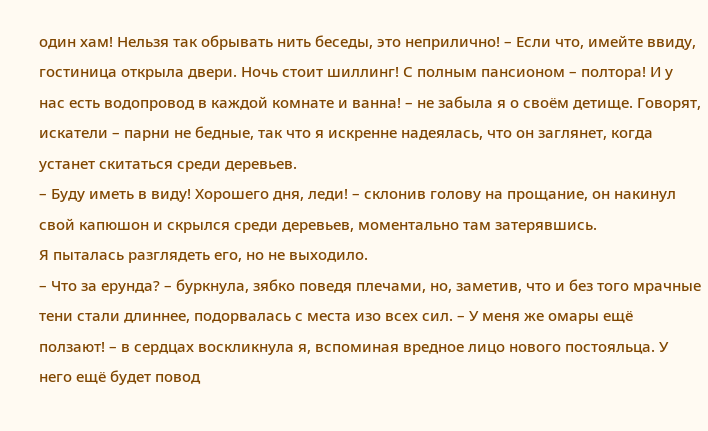один хам! Нельзя так обрывать нить беседы, это неприлично! – Если что, имейте ввиду, гостиница открыла двери. Ночь стоит шиллинг! С полным пансионом – полтора! И у нас есть водопровод в каждой комнате и ванна! – не забыла я о своём детище. Говорят, искатели – парни не бедные, так что я искренне надеялась, что он заглянет, когда устанет скитаться среди деревьев.
– Буду иметь в виду! Хорошего дня, леди! – склонив голову на прощание, он накинул свой капюшон и скрылся среди деревьев, моментально там затерявшись.
Я пыталась разглядеть его, но не выходило.
– Что за ерунда? – буркнула, зябко поведя плечами, но, заметив, что и без того мрачные тени стали длиннее, подорвалась с места изо всех сил. – У меня же омары ещё ползают! – в сердцах воскликнула я, вспоминая вредное лицо нового постояльца. У него ещё будет повод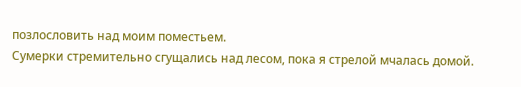позлословить над моим поместьем.
Сумерки стремительно сгущались над лесом, пока я стрелой мчалась домой.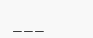___